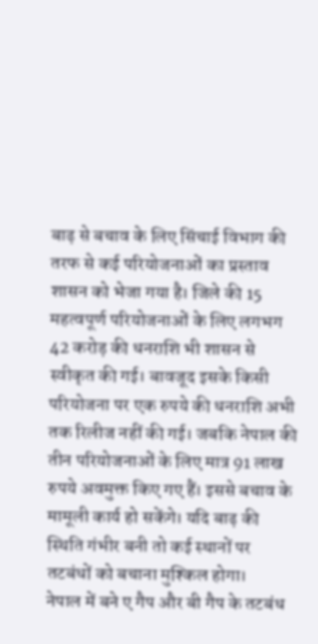बाढ़ से बचाव के लिए सिंचाई विभाग की तरफ से कई परियोजनाओं का प्रस्ताव शासन को भेजा गया है। जिले की 15 महत्वपूर्ण परियोजनाओं के लिए लगभग 42 करोड़ की धनराशि भी शासन से स्वीकृत की गई। बावजूद इसके किसी परियोजना पर एक रुपये की धनराशि अभी तक रिलीज नहीं की गई। जबकि नेपाल की तीन परियोजनाओं के लिए मात्र 91 लाख रुपये अवमुक्त किए गए हैं। इससे बचाव के मामूली कार्य हो सकेंगे। यदि बाढ़ की स्थिति गंभीर बनी तो कई स्थानों पर तटबंधों को बचाना मुश्किल होगा।
नेपाल में बने ए गैप और बी गैप के तटबंध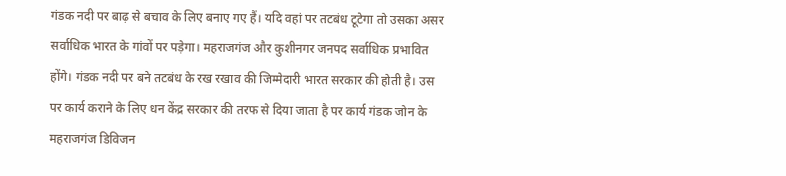गंडक नदी पर बाढ़ से बचाव के लिए बनाए गए हैं। यदि वहां पर तटबंध टूटेगा तो उसका असर सर्वाधिक भारत के गांवों पर पड़ेगा। महराजगंज और कुशीनगर जनपद सर्वाधिक प्रभावित होंगे। गंडक नदी पर बने तटबंध के रख रखाव की जिम्मेदारी भारत सरकार की होती है। उस पर कार्य कराने के लिए धन केंद्र सरकार की तरफ से दिया जाता है पर कार्य गंडक जोन के महराजगंज डिविजन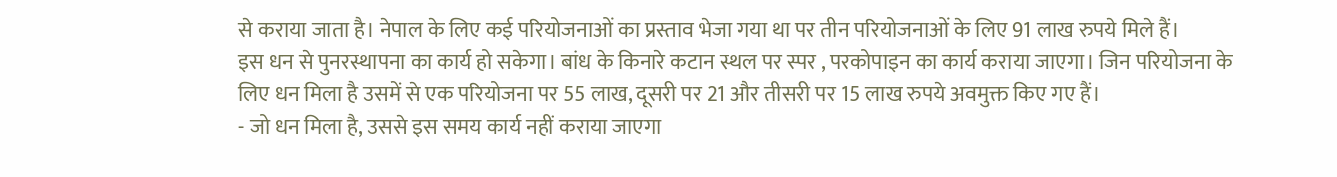से कराया जाता है। नेपाल के लिए कई परियोजनाओं का प्रस्ताव भेजा गया था पर तीन परियोजनाओं के लिए 91 लाख रुपये मिले हैं।
इस धन से पुनरस्थापना का कार्य हो सकेगा। बांध के किनारे कटान स्थल पर स्पर , परकोपाइन का कार्य कराया जाएगा। जिन परियोजना के लिए धन मिला है उसमें से एक परियोजना पर 55 लाख, दूसरी पर 21 और तीसरी पर 15 लाख रुपये अवमुक्त किए गए हैं।
- जो धन मिला है, उससे इस समय कार्य नहीं कराया जाएगा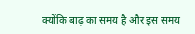क्योंकि बाढ़ का समय है और इस समय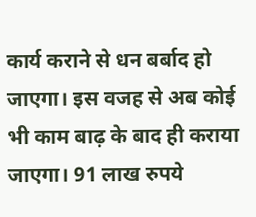कार्य कराने से धन बर्बाद हो जाएगा। इस वजह से अब कोई भी काम बाढ़ के बाद ही कराया जाएगा। 91 लाख रुपये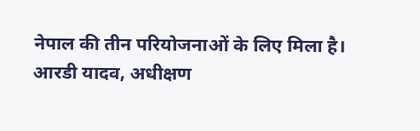नेपाल की तीन परियोजनाओं के लिए मिला है।
आरडी यादव, अधीक्षण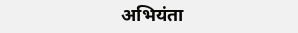अभियंता